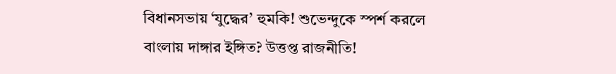বিধানসভায় ‘যুদ্ধের’ হুমকি! শুভেন্দুকে স্পর্শ করলে বাংলায় দাঙ্গার ইঙ্গিত? উত্তপ্ত রাজনীতি!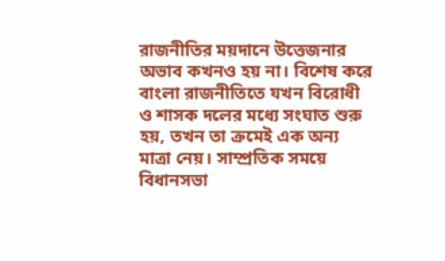রাজনীতির ময়দানে উত্তেজনার অভাব কখনও হয় না। বিশেষ করে বাংলা রাজনীতিতে যখন বিরোধী ও শাসক দলের মধ্যে সংঘাত শুরু হয়, তখন তা ক্রমেই এক অন্য মাত্রা নেয়। সাম্প্রতিক সময়ে বিধানসভা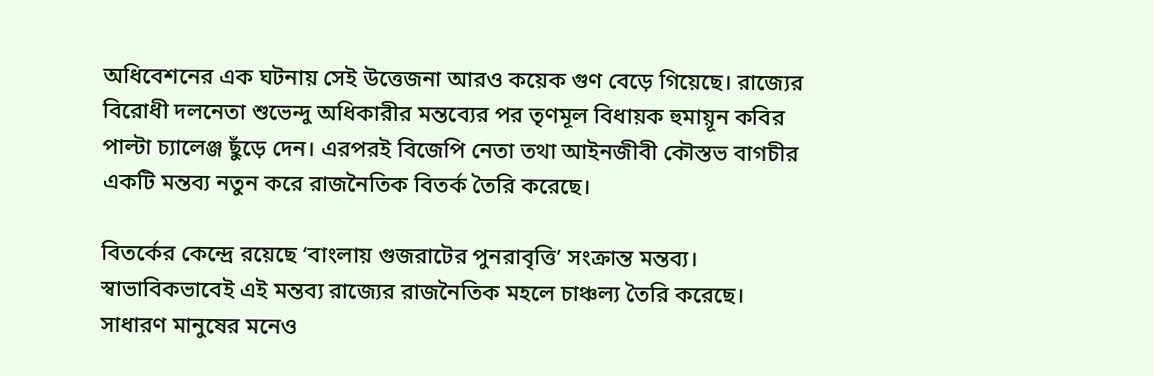অধিবেশনের এক ঘটনায় সেই উত্তেজনা আরও কয়েক গুণ বেড়ে গিয়েছে। রাজ্যের বিরোধী দলনেতা শুভেন্দু অধিকারীর মন্তব্যের পর তৃণমূল বিধায়ক হুমায়ূন কবির পাল্টা চ্যালেঞ্জ ছুঁড়ে দেন। এরপরই বিজেপি নেতা তথা আইনজীবী কৌস্তভ বাগচীর একটি মন্তব্য নতুন করে রাজনৈতিক বিতর্ক তৈরি করেছে।

বিতর্কের কেন্দ্রে রয়েছে ‘বাংলায় গুজরাটের পুনরাবৃত্তি’ সংক্রান্ত মন্তব্য। স্বাভাবিকভাবেই এই মন্তব্য রাজ্যের রাজনৈতিক মহলে চাঞ্চল্য তৈরি করেছে। সাধারণ মানুষের মনেও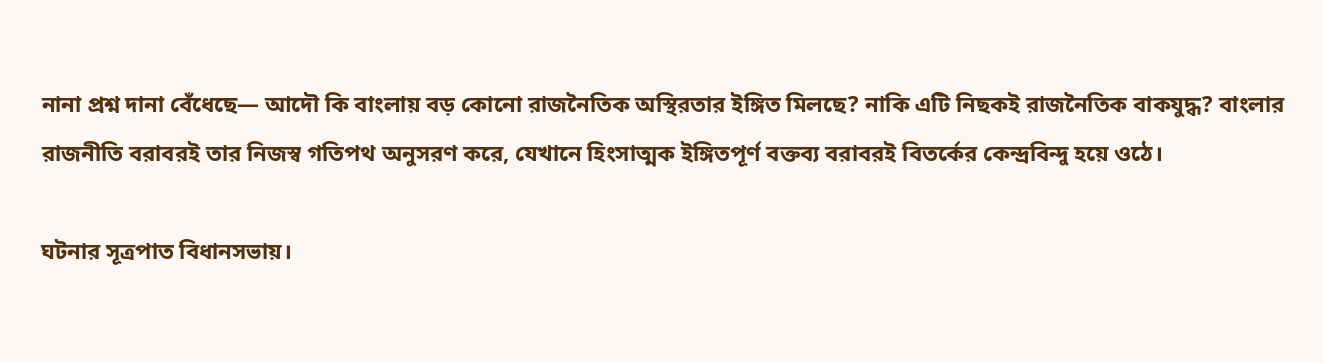নানা প্রশ্ন দানা বেঁধেছে— আদৌ কি বাংলায় বড় কোনো রাজনৈতিক অস্থিরতার ইঙ্গিত মিলছে? নাকি এটি নিছকই রাজনৈতিক বাকযুদ্ধ? বাংলার রাজনীতি বরাবরই তার নিজস্ব গতিপথ অনুসরণ করে, যেখানে হিংসাত্মক ইঙ্গিতপূর্ণ বক্তব্য বরাবরই বিতর্কের কেন্দ্রবিন্দু হয়ে ওঠে।

ঘটনার সূত্রপাত বিধানসভায়।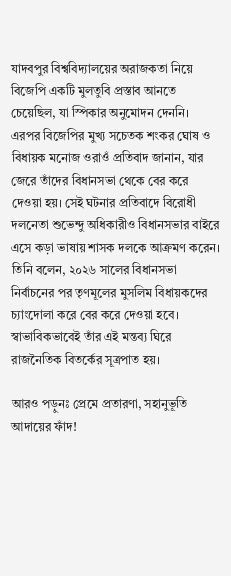যাদবপুর বিশ্ববিদ্যালয়ের অরাজকতা নিয়ে বিজেপি একটি মুলতুবি প্রস্তাব আনতে চেয়েছিল, যা স্পিকার অনুমোদন দেননি। এরপর বিজেপির মুখ্য সচেতক শংকর ঘোষ ও বিধায়ক মনোজ ওরাওঁ প্রতিবাদ জানান, যার জেরে তাঁদের বিধানসভা থেকে বের করে দেওয়া হয়। সেই ঘটনার প্রতিবাদে বিরোধী দলনেতা শুভেন্দু অধিকারীও বিধানসভার বাইরে এসে কড়া ভাষায় শাসক দলকে আক্রমণ করেন। তিনি বলেন, ২০২৬ সালের বিধানসভা নির্বাচনের পর তৃণমূলের মুসলিম বিধায়কদের চ্যাংদোলা করে বের করে দেওয়া হবে। স্বাভাবিকভাবেই তাঁর এই মন্তব্য ঘিরে রাজনৈতিক বিতর্কের সূত্রপাত হয়।

আরও পড়ুনঃ প্রেমে প্রতারণা, সহানুভূতি আদায়ের ফাঁদ!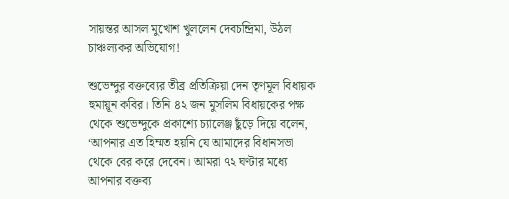সায়ন্তর আসল মুখোশ খুললেন দেবচন্দ্রিমা, উঠল চাঞ্চল্যকর অভিযোগ!

শুভেন্দুর বক্তব্যের তীব্র প্রতিক্রিয়া দেন তৃণমূল বিধায়ক হুমায়ূন কবির। তিনি ৪২ জন মুসলিম বিধায়কের পক্ষ থেকে শুভেন্দুকে প্রকাশ্যে চ্যালেঞ্জ ছুঁড়ে দিয়ে বলেন, ‘আপনার এত হিম্মত হয়নি যে আমাদের বিধানসভা থেকে বের করে দেবেন। আমরা ৭২ ঘণ্টার মধ্যে আপনার বক্তব্য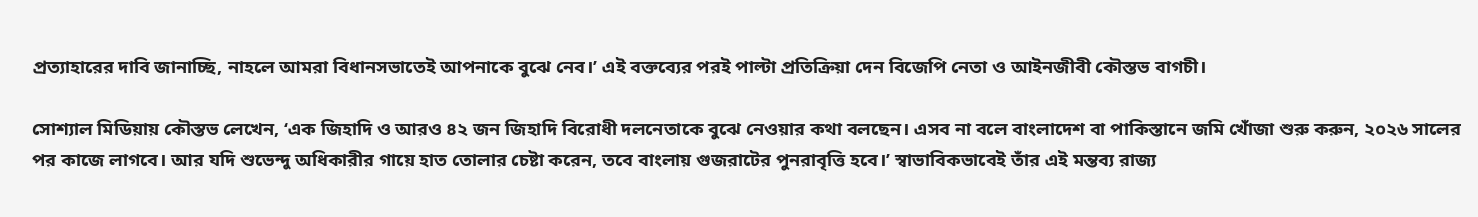প্রত্যাহারের দাবি জানাচ্ছি, নাহলে আমরা বিধানসভাতেই আপনাকে বুঝে নেব।’ এই বক্তব্যের পরই পাল্টা প্রতিক্রিয়া দেন বিজেপি নেতা ও আইনজীবী কৌস্তভ বাগচী।

সোশ্যাল মিডিয়ায় কৌস্তভ লেখেন, ‘এক জিহাদি ও আরও ৪২ জন জিহাদি বিরোধী দলনেতাকে বুঝে নেওয়ার কথা বলছেন। এসব না বলে বাংলাদেশ বা পাকিস্তানে জমি খোঁজা শুরু করুন, ২০২৬ সালের পর কাজে লাগবে। আর যদি শুভেন্দু অধিকারীর গায়ে হাত তোলার চেষ্টা করেন, তবে বাংলায় গুজরাটের পুনরাবৃত্তি হবে।’ স্বাভাবিকভাবেই তাঁর এই মন্তব্য রাজ্য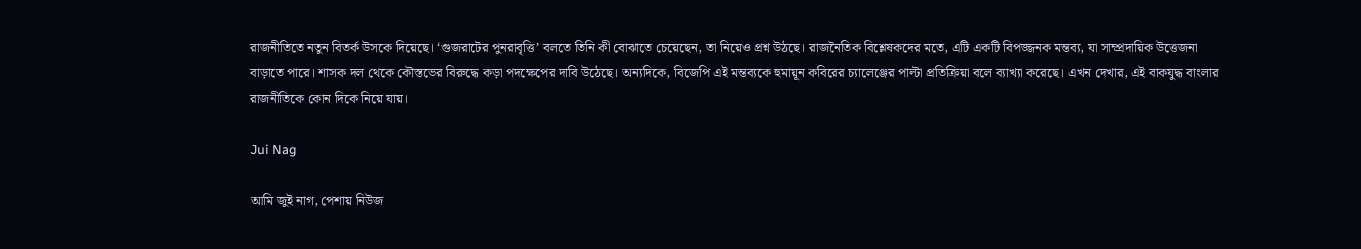রাজনীতিতে নতুন বিতর্ক উসকে দিয়েছে। ‘গুজরাটের পুনরাবৃত্তি’ বলতে তিনি কী বোঝাতে চেয়েছেন, তা নিয়েও প্রশ্ন উঠছে। রাজনৈতিক বিশ্লেষকদের মতে, এটি একটি বিপজ্জনক মন্তব্য, যা সাম্প্রদায়িক উত্তেজনা বাড়াতে পারে। শাসক দল থেকে কৌস্তভের বিরুদ্ধে কড়া পদক্ষেপের দাবি উঠেছে। অন্যদিকে, বিজেপি এই মন্তব্যকে হুমায়ূন কবিরের চ্যালেঞ্জের পাল্টা প্রতিক্রিয়া বলে ব্যাখ্যা করেছে। এখন দেখার, এই বাকযুদ্ধ বাংলার রাজনীতিকে কোন দিকে নিয়ে যায়।

Jui Nag

আমি জুই নাগ, পেশায় নিউজ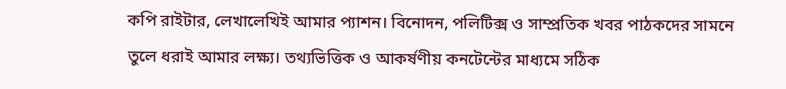কপি রাইটার, লেখালেখিই আমার প্যাশন। বিনোদন, পলিটিক্স ও সাম্প্রতিক খবর পাঠকদের সামনে তুলে ধরাই আমার লক্ষ্য। তথ্যভিত্তিক ও আকর্ষণীয় কনটেন্টের মাধ্যমে সঠিক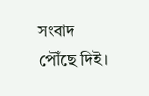সংবাদ পৌঁছে দিই।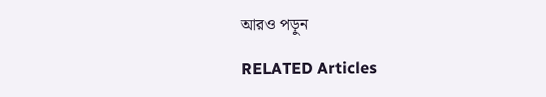আরও পড়ুন

RELATED Articles